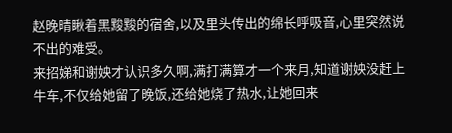赵晚晴瞅着黑黢黢的宿舍,以及里头传出的绵长呼吸音,心里突然说不出的难受。
来招娣和谢姎才认识多久啊,满打满算才一个来月,知道谢姎没赶上牛车,不仅给她留了晚饭,还给她烧了热水,让她回来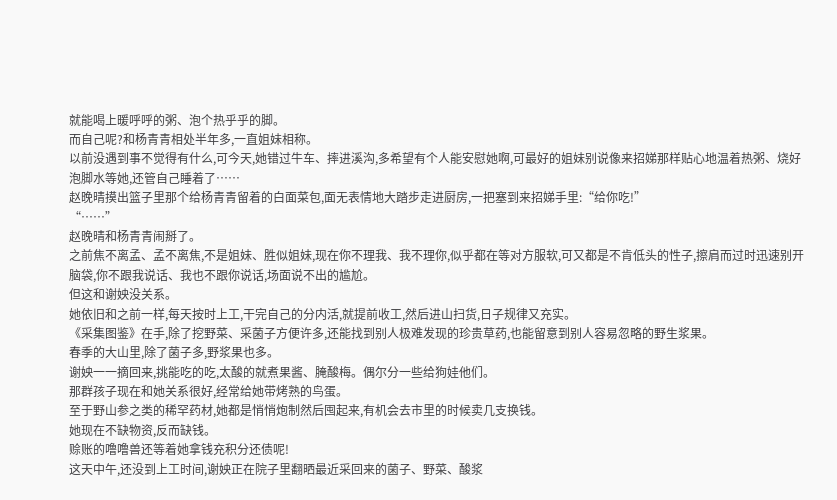就能喝上暖呼呼的粥、泡个热乎乎的脚。
而自己呢?和杨青青相处半年多,一直姐妹相称。
以前没遇到事不觉得有什么,可今天,她错过牛车、摔进溪沟,多希望有个人能安慰她啊,可最好的姐妹别说像来招娣那样贴心地温着热粥、烧好泡脚水等她,还管自己睡着了……
赵晚晴摸出篮子里那个给杨青青留着的白面菜包,面无表情地大踏步走进厨房,一把塞到来招娣手里:“给你吃!”
“……”
赵晚晴和杨青青闹掰了。
之前焦不离孟、孟不离焦,不是姐妹、胜似姐妹,现在你不理我、我不理你,似乎都在等对方服软,可又都是不肯低头的性子,擦肩而过时迅速别开脑袋,你不跟我说话、我也不跟你说话,场面说不出的尴尬。
但这和谢姎没关系。
她依旧和之前一样,每天按时上工,干完自己的分内活,就提前收工,然后进山扫货,日子规律又充实。
《采集图鉴》在手,除了挖野菜、采菌子方便许多,还能找到别人极难发现的珍贵草药,也能留意到别人容易忽略的野生浆果。
春季的大山里,除了菌子多,野浆果也多。
谢姎一一摘回来,挑能吃的吃,太酸的就煮果酱、腌酸梅。偶尔分一些给狗娃他们。
那群孩子现在和她关系很好,经常给她带烤熟的鸟蛋。
至于野山参之类的稀罕药材,她都是悄悄炮制然后囤起来,有机会去市里的时候卖几支换钱。
她现在不缺物资,反而缺钱。
赊账的噜噜兽还等着她拿钱充积分还债呢!
这天中午,还没到上工时间,谢姎正在院子里翻晒最近采回来的菌子、野菜、酸浆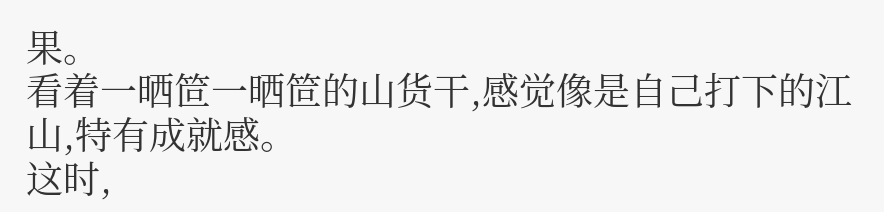果。
看着一晒笸一晒笸的山货干,感觉像是自己打下的江山,特有成就感。
这时,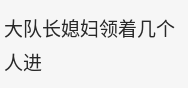大队长媳妇领着几个人进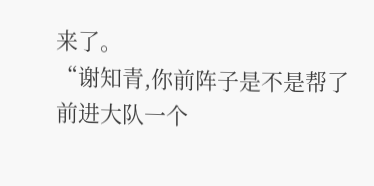来了。
“谢知青,你前阵子是不是帮了前进大队一个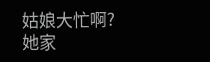姑娘大忙啊?她家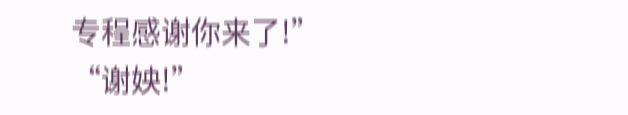专程感谢你来了!”
“谢姎!”